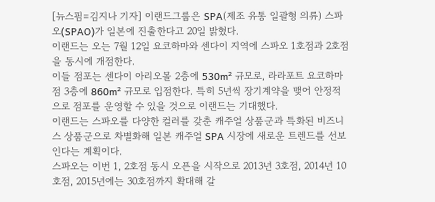[뉴스핌=김지나 기자] 이랜드그룹은 SPA(제조 유통 일괄형 의류) 스파오(SPAO)가 일본에 진출한다고 20일 밝혔다.
이랜드는 오는 7월 12일 요코하마와 센다이 지역에 스파오 1호점과 2호점을 동시에 개점한다.
이들 점포는 센다이 아리오몰 2층에 530m² 규모로, 라라포트 요코하마점 3층에 860m² 규모로 입점한다. 특히 5년씩 장기계약을 맺어 안정적으로 점포를 운영할 수 있을 것으로 이랜드는 기대했다.
이랜드는 스파오를 다양한 컬러를 갖춘 캐주얼 상품군과 특화된 비즈니스 상품군으로 차별화해 일본 캐주얼 SPA 시장에 새로운 트렌드를 선보인다는 계획이다.
스파오는 이번 1, 2호점 동시 오픈을 시작으로 2013년 3호점, 2014년 10호점, 2015년에는 30호점까지 확대해 갈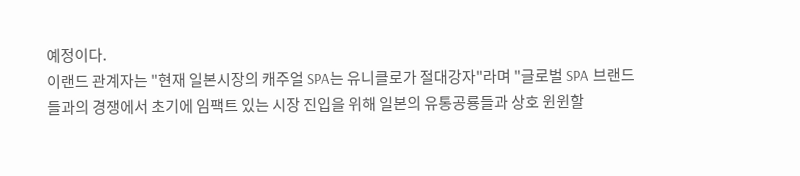예정이다.
이랜드 관계자는 "현재 일본시장의 캐주얼 SPA는 유니클로가 절대강자"라며 "글로벌 SPA 브랜드들과의 경쟁에서 초기에 임팩트 있는 시장 진입을 위해 일본의 유통공룡들과 상호 윈윈할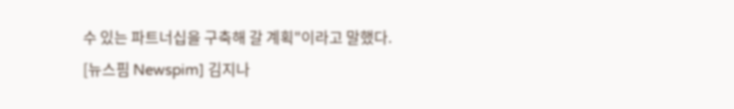수 있는 파트너십을 구축해 갈 계획"이라고 말했다.
[뉴스핌 Newspim] 김지나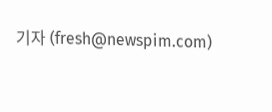기자 (fresh@newspim.com)